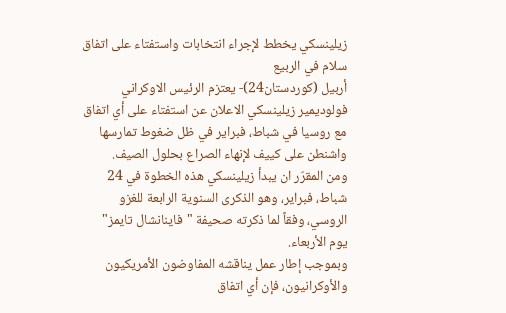زيلينسكي يخطط لإجراء انتخابات واستفتاء على اتفاق سلام في الربيع
أربیل (کوردستان24)- یعتزم الرئيس الاوکراني فولودیمیر زيلينسكي الاعلان عن استفتاء على أي اتفاق مع روسيا في شباط، فبرایر في ظل ضغوط تمارسها واشنطن على كييف لإنهاء الصراع بحلول الصيف.
ومن المقرّر ان يبدأ زیلینسکي هذه الخطوة في 24 شباط، فبراير، وهو الذكرى السنوية الرابعة للغزو الروسي، وفقاً لما ذكرته صحيفة "فاينانشال تايمز" يوم الأربعاء.
وبموجب إطار عمل يناقشه المفاوضون الأمريكيون والأوكرانيون، فإن أي اتفاق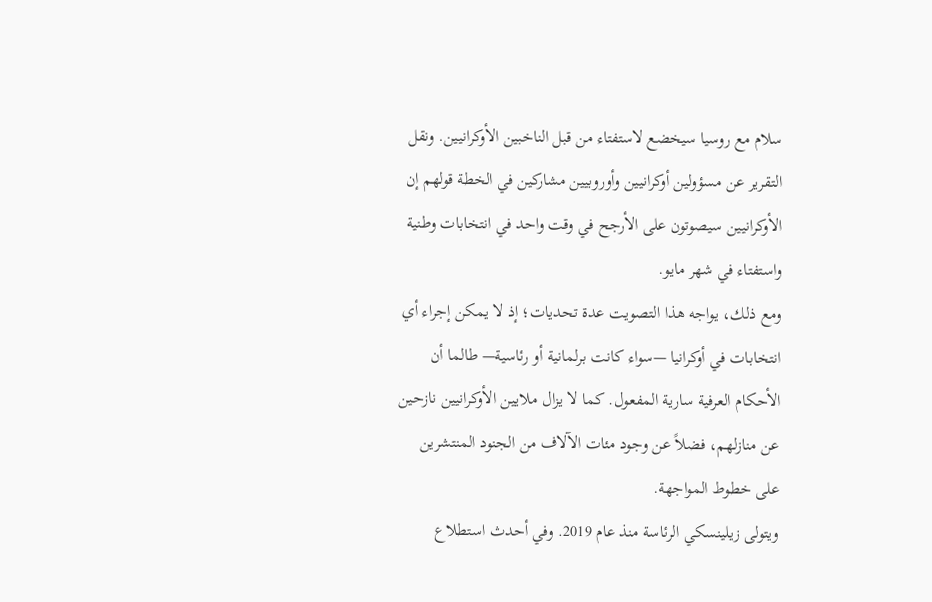سلام مع روسيا سيخضع لاستفتاء من قبل الناخبين الأوكرانيين. ونقل التقرير عن مسؤولين أوكرانيين وأوروبيين مشاركين في الخطة قولهم إن الأوكرانيين سيصوتون على الأرجح في وقت واحد في انتخابات وطنية واستفتاء في شهر مايو.
ومع ذلك، يواجه هذا التصويت عدة تحديات؛ إذ لا يمكن إجراء أي انتخابات في أوكرانيا —سواء كانت برلمانية أو رئاسية— طالما أن الأحكام العرفية سارية المفعول. كما لا يزال ملايين الأوكرانيين نازحين عن منازلهم، فضلاً عن وجود مئات الآلاف من الجنود المنتشرين على خطوط المواجهة.
ويتولى زيلينسكي الرئاسة منذ عام 2019. وفي أحدث استطلاع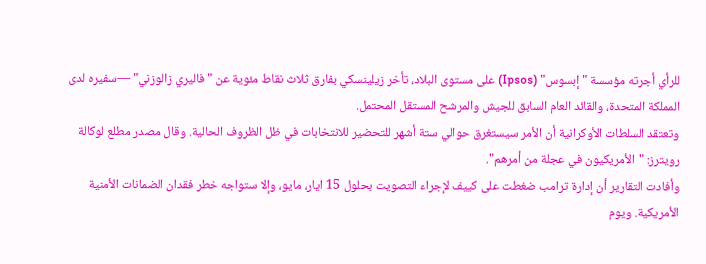للرأي أجرته مؤسسة "إبسوس" (Ipsos) على مستوى البلاد، تأخر زيلينسكي بفارق ثلاث نقاط مئوية عن "فاليري زالوزني" —سفيره لدى المملكة المتحدة، والقائد العام السابق للجيش والمرشح المستقل المحتمل.
وتعتقد السلطات الأوكرانية أن الأمر سيستغرق حوالي ستة أشهر للتحضير للانتخابات في ظل الظروف الحالية. وقال مصدر مطلع لوكالة رويترز: "الأمريكيون في عجلة من أمرهم".
وأفادت التقارير أن إدارة ترامب ضغطت على كييف لإجراء التصويت بحلول 15 ایار، مايو، وإلا ستواجه خطر فقدان الضمانات الأمنية الأمريكية. ويوم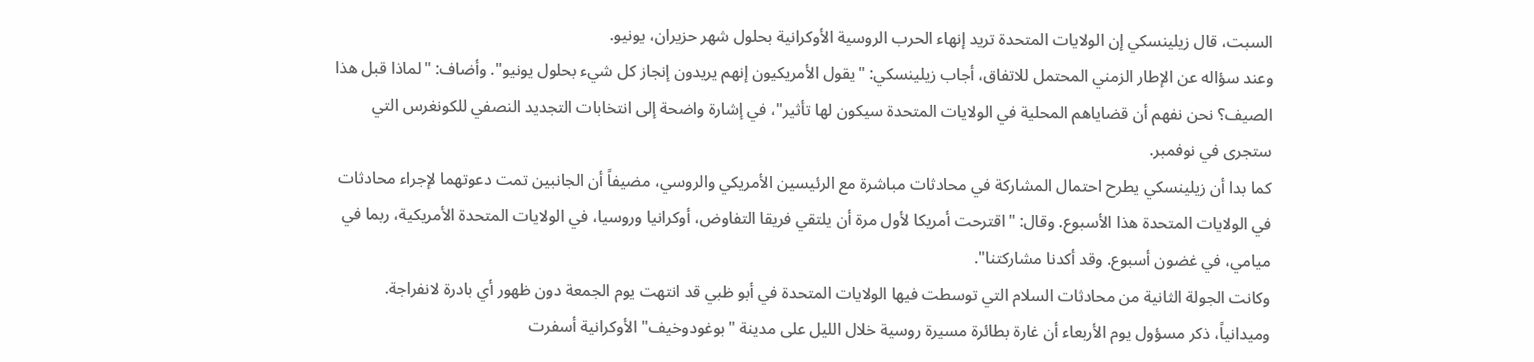السبت، قال زيلينسكي إن الولايات المتحدة تريد إنهاء الحرب الروسية الأوكرانية بحلول شهر حزیران، يونيو.
وعند سؤاله عن الإطار الزمني المحتمل للاتفاق، أجاب زيلينسكي: "يقول الأمريكيون إنهم يريدون إنجاز كل شيء بحلول يونيو". وأضاف: "لماذا قبل هذا الصيف؟ نحن نفهم أن قضاياهم المحلية في الولايات المتحدة سيكون لها تأثير"، في إشارة واضحة إلى انتخابات التجديد النصفي للكونغرس التي ستجرى في نوفمبر.
كما بدا أن زيلينسكي يطرح احتمال المشاركة في محادثات مباشرة مع الرئيسين الأمريكي والروسي، مضيفاً أن الجانبين تمت دعوتهما لإجراء محادثات في الولايات المتحدة هذا الأسبوع. وقال: "اقترحت أمريكا لأول مرة أن يلتقي فريقا التفاوض، أوكرانيا وروسيا، في الولايات المتحدة الأمريكية، ربما في ميامي، في غضون أسبوع. وقد أكدنا مشاركتنا".
وكانت الجولة الثانية من محادثات السلام التي توسطت فيها الولايات المتحدة في أبو ظبي قد انتهت يوم الجمعة دون ظهور أي بادرة لانفراجة.
وميدانياً، ذكر مسؤول يوم الأربعاء أن غارة بطائرة مسيرة روسية خلال الليل على مدينة "بوغودوخيف" الأوكرانية أسفرت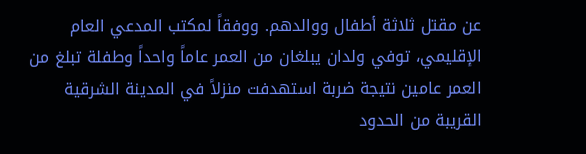عن مقتل ثلاثة أطفال ووالدهم. ووفقاً لمكتب المدعي العام الإقليمي، توفي ولدان يبلغان من العمر عاماً واحداً وطفلة تبلغ من العمر عامين نتيجة ضربة استهدفت منزلاً في المدينة الشرقية القريبة من الحدود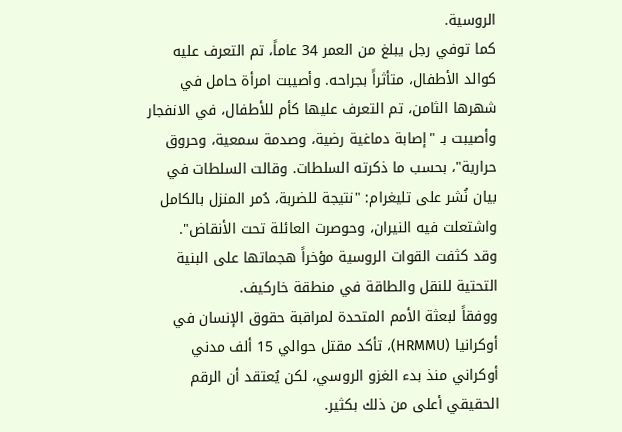الروسية.
كما توفي رجل يبلغ من العمر 34 عاماً، تم التعرف عليه كوالد الأطفال، متأثراً بجراحه. وأصيبت امرأة حامل في شهرها الثامن، تم التعرف عليها كأم للأطفال، في الانفجار وأصيبت بـ "إصابة دماغية رضية، وصدمة سمعية، وحروق حرارية"، بحسب ما ذكرته السلطات. وقالت السلطات في بيان نُشر على تليغرام: "نتيجة للضربة، دُمر المنزل بالكامل واشتعلت فيه النيران، وحوصرت العائلة تحت الأنقاض".
وقد كثفت القوات الروسية مؤخراً هجماتها على البنية التحتية للنقل والطاقة في منطقة خاركيف.
ووفقاً لبعثة الأمم المتحدة لمراقبة حقوق الإنسان في أوكرانيا (HRMMU)، تأكد مقتل حوالي 15 ألف مدني أوكراني منذ بدء الغزو الروسي، لكن يُعتقد أن الرقم الحقيقي أعلى من ذلك بكثير.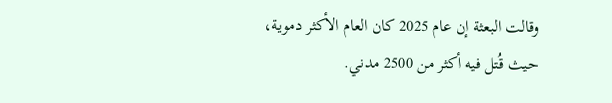وقالت البعثة إن عام 2025 كان العام الأكثر دموية، حيث قُتل فيه أكثر من 2500 مدني.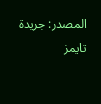المصدر: جریدة تایمز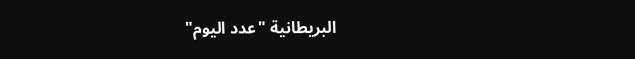البریطانیة "عدد الیوم"